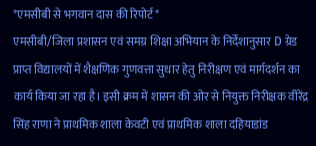*एमसीबी से भगवान दास की रिपोर्ट*
एमसीबी/जिला प्रशासन एवं समग्र शिक्षा अभियान के निर्देशानुसार D ग्रेड प्राप्त विद्यालयों में शैक्षणिक गुणवत्ता सुधार हेतु निरीक्षण एवं मार्गदर्शन का कार्य किया जा रहा है। इसी क्रम में शासन की ओर से नियुक्त निरीक्षक वीरेंद्र सिंह राणा ने प्राथमिक शाला केवटी एवं प्राथमिक शाला दहियाडांड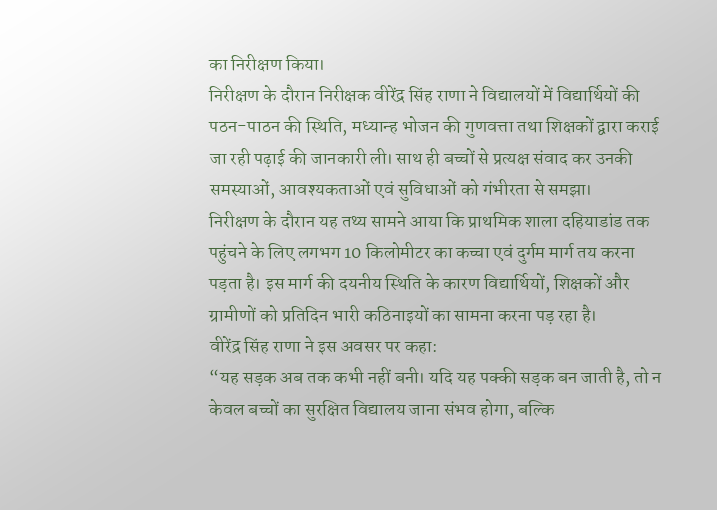का निरीक्षण किया।
निरीक्षण के दौरान निरीक्षक वीरेंद्र सिंह राणा ने विद्यालयों में विद्यार्थियों की पठन-पाठन की स्थिति, मध्यान्ह भोजन की गुणवत्ता तथा शिक्षकों द्वारा कराई जा रही पढ़ाई की जानकारी ली। साथ ही बच्चों से प्रत्यक्ष संवाद कर उनकी समस्याओं, आवश्यकताओं एवं सुविधाओं को गंभीरता से समझा।
निरीक्षण के दौरान यह तथ्य सामने आया कि प्राथमिक शाला दहियाडांड तक पहुंचने के लिए लगभग 10 किलोमीटर का कच्चा एवं दुर्गम मार्ग तय करना पड़ता है। इस मार्ग की दयनीय स्थिति के कारण विद्यार्थियों, शिक्षकों और ग्रामीणों को प्रतिदिन भारी कठिनाइयों का सामना करना पड़ रहा है।
वीरेंद्र सिंह राणा ने इस अवसर पर कहा:
“यह सड़क अब तक कभी नहीं बनी। यदि यह पक्की सड़क बन जाती है, तो न केवल बच्चों का सुरक्षित विद्यालय जाना संभव होगा, बल्कि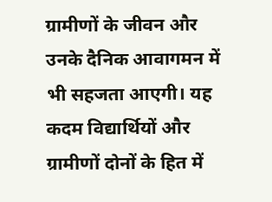ग्रामीणों के जीवन और उनके दैनिक आवागमन में भी सहजता आएगी। यह कदम विद्यार्थियों और ग्रामीणों दोनों के हित में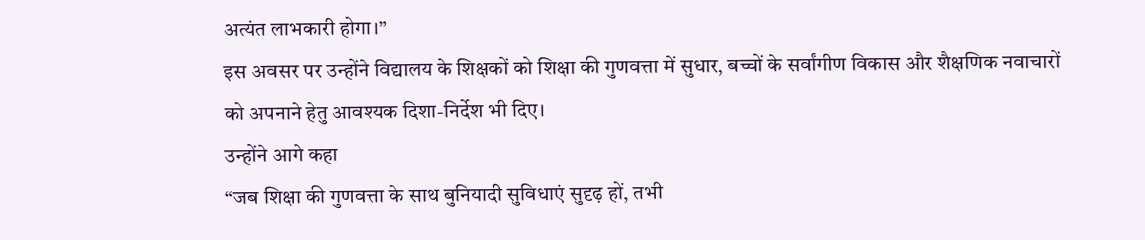अत्यंत लाभकारी होगा।”
इस अवसर पर उन्होंने विद्यालय के शिक्षकों को शिक्षा की गुणवत्ता में सुधार, बच्चों के सर्वांगीण विकास और शैक्षणिक नवाचारों को अपनाने हेतु आवश्यक दिशा-निर्देश भी दिए।
उन्होंने आगे कहा
“जब शिक्षा की गुणवत्ता के साथ बुनियादी सुविधाएं सुदृढ़ हों, तभी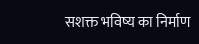सशक्त भविष्य का निर्माण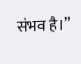संभव है।”